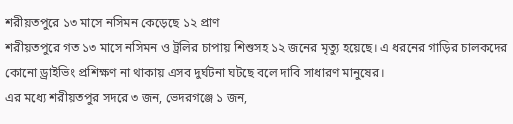শরীয়তপুরে ১৩ মাসে নসিমন কেড়েছে ১২ প্রাণ
শরীয়তপুরে গত ১৩ মাসে নসিমন ও ট্রলির চাপায় শিশুসহ ১২ জনের মৃত্যু হয়েছে। এ ধরনের গাড়ির চালকদের কোনো ড্রাইভিং প্রশিক্ষণ না থাকায় এসব দুর্ঘটনা ঘটছে বলে দাবি সাধারণ মানুষের।
এর মধ্যে শরীয়তপুর সদরে ৩ জন, ভেদরগঞ্জে ১ জন,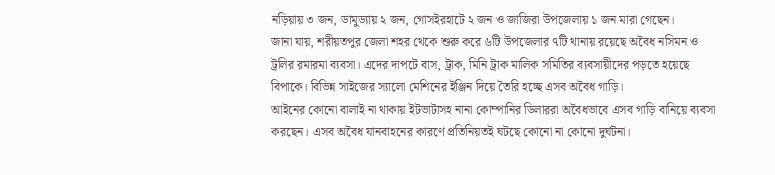নড়িয়ায় ৩ জন, ডামুড্যায় ২ জন, গোসইরহাটে ২ জন ও জাজিরা উপজেলায় ১ জন মারা গেছেন।
জানা যায়, শরীয়তপুর জেলা শহর থেকে শুরু করে ৬টি উপজেলার ৭টি থানায় রয়েছে অবৈধ নসিমন ও ট্রলির রমারমা ব্যবসা। এদের দাপটে বাস, ট্রাক, মিনি ট্রাক মালিক সমিতির ব্যবসায়ীদের পড়তে হয়েছে বিপাকে। বিভিন্ন সাইজের স্যালো মেশিনের ইঞ্জিন দিয়ে তৈরি হচ্ছে এসব অবৈধ গাড়ি।
আইনের কোনো বালাই না থাকায় ইটভাটাসহ নানা কোম্পানির ডিলাররা অবৈধভাবে এসব গাড়ি বানিয়ে ব্যবসা করছেন। এসব অবৈধ যানবাহনের কারণে প্রতিনিয়তই ঘটছে কোনো না কোনো দুর্ঘটনা।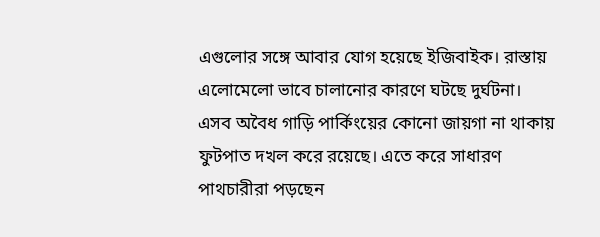এগুলোর সঙ্গে আবার যোগ হয়েছে ইজিবাইক। রাস্তায় এলোমেলো ভাবে চালানোর কারণে ঘটছে দুর্ঘটনা। এসব অবৈধ গাড়ি পার্কিংয়ের কোনো জায়গা না থাকায় ফুটপাত দখল করে রয়েছে। এতে করে সাধারণ পাথচারীরা পড়ছেন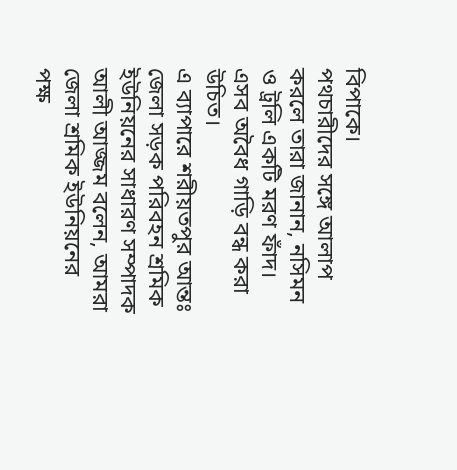বিপাকে।
পথচারীদের সঙ্গে আলাপ করলে তারা জানান, নসিমন ও ট্রলি একটি মরণ ফাঁদ। এসব অবৈধ গাড়ি বন্ধ করা উচিত।
এ ব্যাপারে শরীয়তপুর আন্তঃ জেলা সড়ক পরিবহন শ্রমিক ইউনিয়নের সাধারণ সম্পাদক আলী আজ্জম বলেন, আমরা জেলা শ্রমিক ইউনিয়নের পক্ষ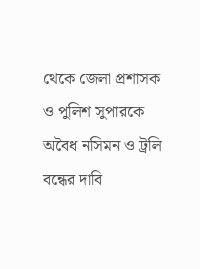থেকে জেলা প্রশাসক ও পুলিশ সুপারকে অবৈধ নসিমন ও ট্রলি বন্ধের দাবি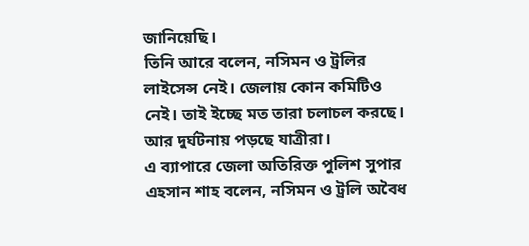জানিয়েছি।
তিনি আরে বলেন, নসিমন ও ট্রলির লাইসেন্স নেই। জেলায় কোন কমিটিও নেই। তাই ইচ্ছে মত তারা চলাচল করছে। আর দুর্ঘটনায় পড়ছে যাত্রীরা।
এ ব্যাপারে জেলা অতিরিক্ত পুলিশ সুপার এহসান শাহ বলেন, নসিমন ও ট্রলি অবৈধ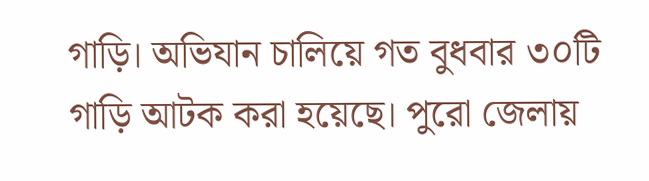গাড়ি। অভিযান চালিয়ে গত বুধবার ৩০টি গাড়ি আটক করা হয়েছে। পুরো জেলায়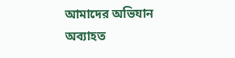আমাদের অভিযান অব্যাহত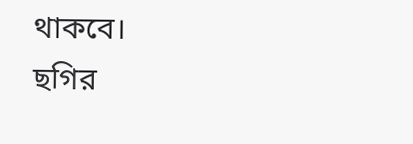থাকবে।
ছগির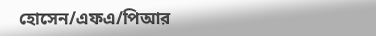হোসেন/এফএ/পিআর